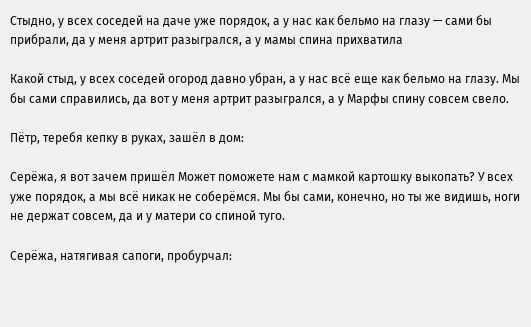Стыдно, у всех соседей на даче уже порядок, а у нас как бельмо на глазу — сами бы прибрали, да у меня артрит разыгрался, а у мамы спина прихватила

Какой стыд, у всех соседей огород давно убран, а у нас всё еще как бельмо на глазу. Мы бы сами справились, да вот у меня артрит разыгрался, а у Марфы спину совсем свело.

Пётр, теребя кепку в руках, зашёл в дом:

Серёжа, я вот зачем пришёл Может поможете нам с мамкой картошку выкопать? У всех уже порядок, а мы всё никак не соберёмся. Мы бы сами, конечно, но ты же видишь, ноги не держат совсем, да и у матери со спиной туго.

Серёжа, натягивая сапоги, пробурчал: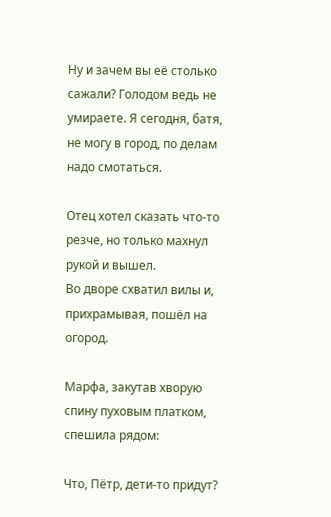Ну и зачем вы её столько сажали? Голодом ведь не умираете. Я сегодня, батя, не могу в город, по делам надо смотаться.

Отец хотел сказать что-то резче, но только махнул рукой и вышел.
Во дворе схватил вилы и, прихрамывая, пошёл на огород.

Марфа, закутав хворую спину пуховым платком, спешила рядом:

Что, Пётр, дети-то придут?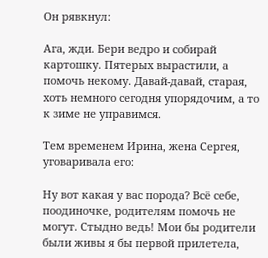Он рявкнул:

Ага, жди. Бери ведро и собирай картошку. Пятерых вырастили, а помочь некому. Давай-давай, старая, хоть немного сегодня упорядочим, а то к зиме не управимся.

Тем временем Ирина, жена Сергея, уговаривала его:

Ну вот какая у вас порода? Всё себе, поодиночке, родителям помочь не могут. Стыдно ведь! Мои бы родители были живы я бы первой прилетела,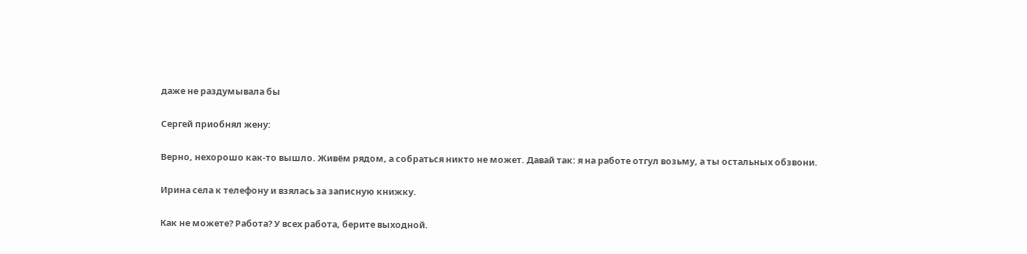даже не раздумывала бы

Сергей приобнял жену:

Верно, нехорошо как-то вышло. Живём рядом, а собраться никто не может. Давай так: я на работе отгул возьму, а ты остальных обзвони.

Ирина села к телефону и взялась за записную книжку.

Как не можете? Работа? У всех работа, берите выходной.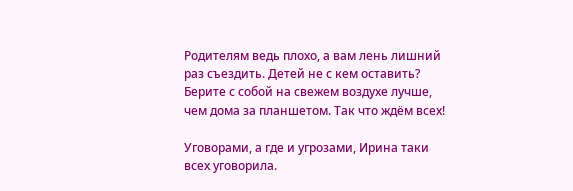Родителям ведь плохо, а вам лень лишний раз съездить. Детей не с кем оставить? Берите с собой на свежем воздухе лучше, чем дома за планшетом. Так что ждём всех!

Уговорами, а где и угрозами, Ирина таки всех уговорила.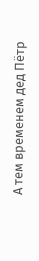А тем временем дед Пётр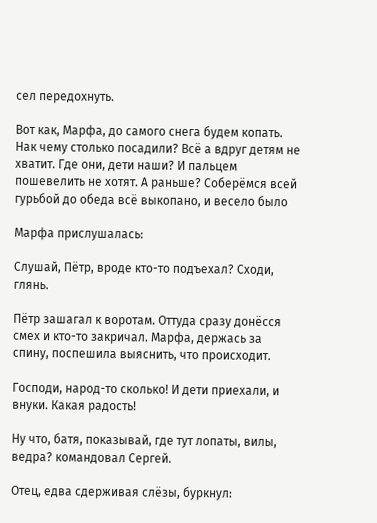сел передохнуть.

Вот как, Марфа, до самого снега будем копать. Нак чему столько посадили? Всё а вдруг детям не хватит. Где они, дети наши? И пальцем пошевелить не хотят. А раньше? Соберёмся всей гурьбой до обеда всё выкопано, и весело было

Марфа прислушалась:

Слушай, Пётр, вроде кто-то подъехал? Сходи, глянь.

Пётр зашагал к воротам. Оттуда сразу донёсся смех и кто-то закричал. Марфа, держась за спину, поспешила выяснить, что происходит.

Господи, народ-то сколько! И дети приехали, и внуки. Какая радость!

Ну что, батя, показывай, где тут лопаты, вилы, ведра? командовал Сергей.

Отец, едва сдерживая слёзы, буркнул: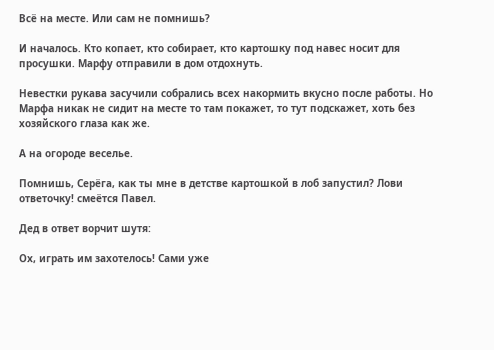Всё на месте. Или сам не помнишь?

И началось. Кто копает, кто собирает, кто картошку под навес носит для просушки. Марфу отправили в дом отдохнуть.

Невестки рукава засучили собрались всех накормить вкусно после работы. Но Марфа никак не сидит на месте то там покажет, то тут подскажет, хоть без хозяйского глаза как же.

А на огороде веселье.

Помнишь, Серёга, как ты мне в детстве картошкой в лоб запустил? Лови ответочку! смеётся Павел.

Дед в ответ ворчит шутя:

Ох, играть им захотелось! Сами уже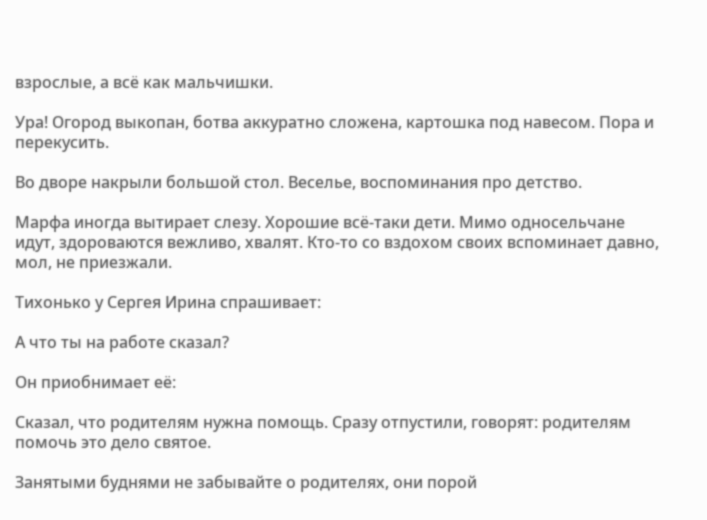взрослые, а всё как мальчишки.

Ура! Огород выкопан, ботва аккуратно сложена, картошка под навесом. Пора и перекусить.

Во дворе накрыли большой стол. Веселье, воспоминания про детство.

Марфа иногда вытирает слезу. Хорошие всё-таки дети. Мимо односельчане идут, здороваются вежливо, хвалят. Кто-то со вздохом своих вспоминает давно, мол, не приезжали.

Тихонько у Сергея Ирина спрашивает:

А что ты на работе сказал?

Он приобнимает её:

Сказал, что родителям нужна помощь. Сразу отпустили, говорят: родителям помочь это дело святое.

Занятыми буднями не забывайте о родителях, они порой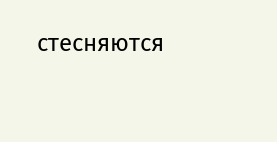стесняются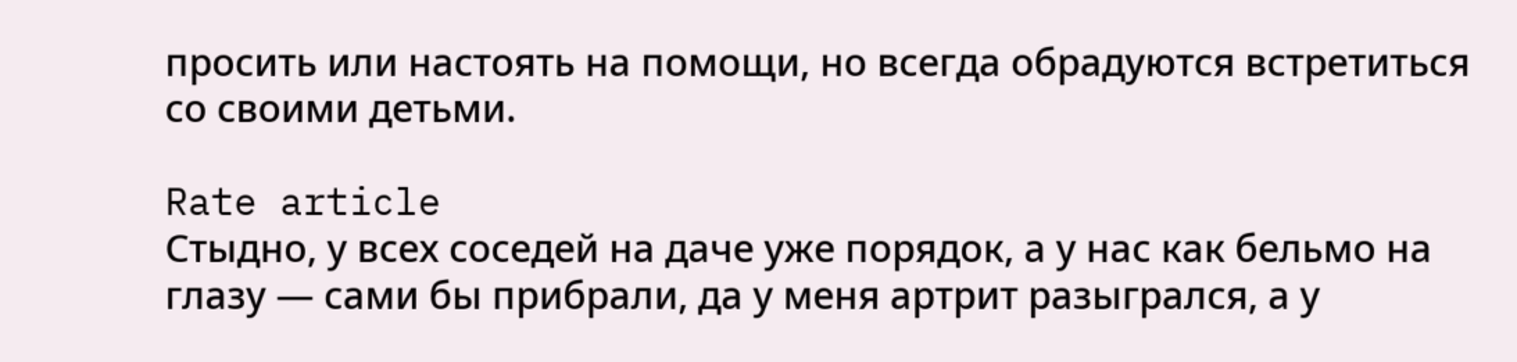просить или настоять на помощи, но всегда обрадуются встретиться со своими детьми.

Rate article
Стыдно, у всех соседей на даче уже порядок, а у нас как бельмо на глазу — сами бы прибрали, да у меня артрит разыгрался, а у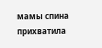мамы спина прихватила